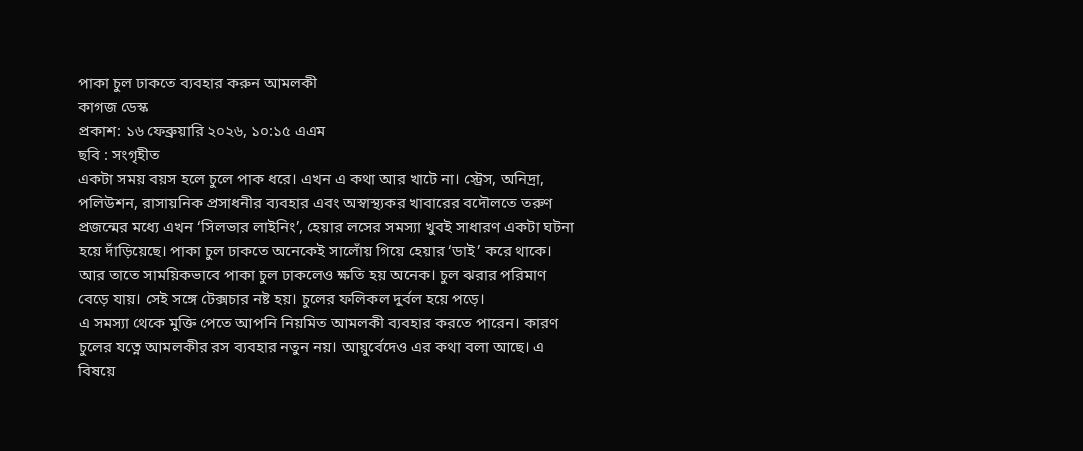পাকা চুল ঢাকতে ব্যবহার করুন আমলকী
কাগজ ডেস্ক
প্রকাশ: ১৬ ফেব্রুয়ারি ২০২৬, ১০:১৫ এএম
ছবি : সংগৃহীত
একটা সময় বয়স হলে চুলে পাক ধরে। এখন এ কথা আর খাটে না। স্ট্রেস, অনিদ্রা, পলিউশন, রাসায়নিক প্রসাধনীর ব্যবহার এবং অস্বাস্থ্যকর খাবারের বদৌলতে তরুণ প্রজন্মের মধ্যে এখন ‘সিলভার লাইনিং’, হেয়ার লসের সমস্যা খুবই সাধারণ একটা ঘটনা হয়ে দাঁড়িয়েছে। পাকা চুল ঢাকতে অনেকেই সালোঁয় গিয়ে হেয়ার ‘ডাই’ করে থাকে। আর তাতে সাময়িকভাবে পাকা চুল ঢাকলেও ক্ষতি হয় অনেক। চুল ঝরার পরিমাণ বেড়ে যায়। সেই সঙ্গে টেক্সচার নষ্ট হয়। চুলের ফলিকল দুর্বল হয়ে পড়ে।
এ সমস্যা থেকে মুক্তি পেতে আপনি নিয়মিত আমলকী ব্যবহার করতে পারেন। কারণ চুলের যত্নে আমলকীর রস ব্যবহার নতুন নয়। আয়ুর্বেদেও এর কথা বলা আছে। এ বিষয়ে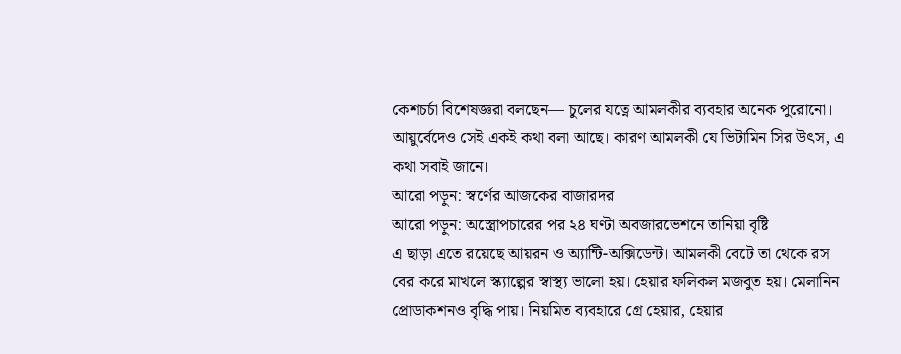কেশচর্চা বিশেষজ্ঞরা বলছেন— চুলের যত্নে আমলকীর ব্যবহার অনেক পুরোনো। আয়ুর্বেদেও সেই একই কথা বলা আছে। কারণ আমলকী যে ভিটামিন সির উৎস, এ কথা সবাই জানে।
আরো পড়ুন: স্বর্ণের আজকের বাজারদর
আরো পড়ুন: অস্ত্রোপচারের পর ২৪ ঘণ্টা অবজারভেশনে তানিয়া বৃষ্টি
এ ছাড়া এতে রয়েছে আয়রন ও অ্যান্টি-অক্সিডেন্ট। আমলকী বেটে তা থেকে রস বের করে মাখলে স্ক্যাল্পের স্বাস্থ্য ভালো হয়। হেয়ার ফলিকল মজবুত হয়। মেলানিন প্রোডাকশনও বৃদ্ধি পায়। নিয়মিত ব্যবহারে গ্রে হেয়ার, হেয়ার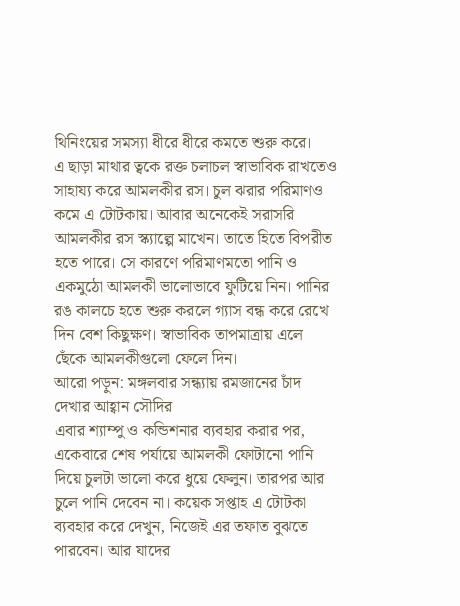থিনিংয়ের সমস্যা ধীরে ধীরে কমতে শুরু করে।
এ ছাড়া মাথার ত্বকে রক্ত চলাচল স্বাভাবিক রাখতেও সাহায্য করে আমলকীর রস। চুল ঝরার পরিমাণও কমে এ টোটকায়। আবার অনেকেই সরাসরি আমলকীর রস স্ক্যাল্পে মাখেন। তাতে হিতে বিপরীত হতে পারে। সে কারণে পরিমাণমতো পানি ও একমুঠো আমলকী ভালোভাবে ফুটিয়ে নিন। পানির রঙ কালচে হতে শুরু করলে গ্যাস বন্ধ করে রেখে দিন বেশ কিছুক্ষণ। স্বাভাবিক তাপমাত্রায় এলে ছেঁকে আমলকীগুলো ফেলে দিন।
আরো পড়ুন: মঙ্গলবার সন্ধ্যায় রমজানের চাঁদ দেখার আহ্বান সৌদির
এবার শ্যাম্পু ও কন্ডিশনার ব্যবহার করার পর, একেবারে শেষ পর্যায়ে আমলকী ফোটানো পানি দিয়ে চুলটা ভালো করে ধুয়ে ফেলুন। তারপর আর চুলে পানি দেবেন না। কয়েক সপ্তাহ এ টোটকা ব্যবহার করে দেখুন, নিজেই এর তফাত বুঝতে পারবেন। আর যাদের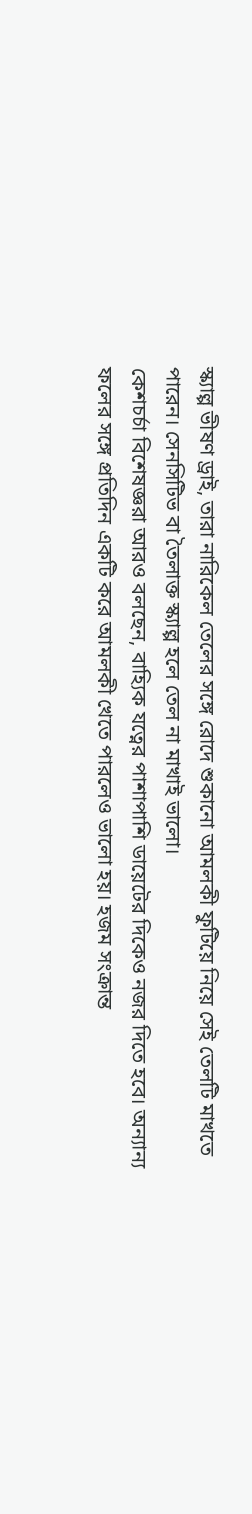স্ক্যাল্প ভীষণ ড্রাই, তারা নারিকেল তেলের সঙ্গে রোদে শুকানো আমলকী ফুটিয়ে নিয়ে সেই তেলটি মাখতে পারেন। সেনসিটিভ বা তৈলাক্ত স্ক্যাল্প হলে তেল না মাখাই ভালো।
কেশচর্চা বিশেষজ্ঞরা আরও বলছেন, বাহ্যিক যত্নের পাশাপাশি ডায়েটের দিকেও নজর দিতে হবে। অন্যান্য ফলের সঙ্গে প্রতিদিন একটি করে আমলকী খেতে পারলেও ভালো হয়। হজম সংক্রান্ত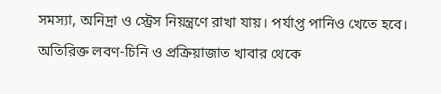সমস্যা, অনিদ্রা ও স্ট্রেস নিয়ন্ত্রণে রাখা যায়। পর্যাপ্ত পানিও খেতে হবে। অতিরিক্ত লবণ-চিনি ও প্রক্রিয়াজাত খাবার থেকে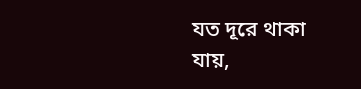যত দূরে থাকা যায়,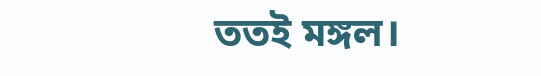ততই মঙ্গল।